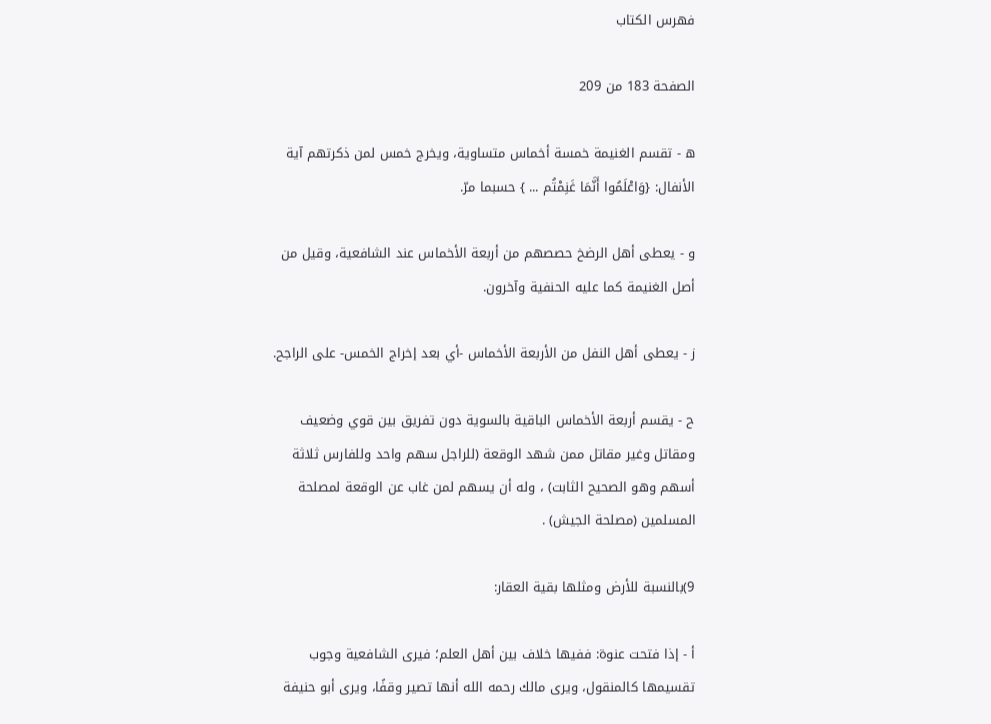فهرس الكتاب

الصفحة 183 من 209

ه - تقسم الغنيمة خمسة أخماس متساوية، ويخرج خمس لمن ذكرتهم آية الأنفال: {وَاعْلَمُوا أَنَّمَا غَنِمْتُم ... } حسبما مرّ.

و - يعطى أهل الرضخ حصصهم من أربعة الأخماس عند الشافعية، وقيل من أصل الغنيمة كما عليه الحنفية وآخرون.

ز - يعطى أهل النفل من الأربعة الأخماس -أي بعد إخراج الخمس- على الراجح.

ح - يقسم أربعة الأخماس الباقية بالسوية دون تفريق بين قوي وضعيف ومقاتل وغير مقاتل ممن شهد الوقعة (للراجل سهم واحد وللفارس ثلاثة أسهم وهو الصحيح الثابت) ، وله أن يسهم لمن غاب عن الوقعة لمصلحة المسلمين (مصلحة الجيش) .

9)بالنسبة للأرض ومثلها بقية العقار:

أ - إذا فتحت عنوة: ففيها خلاف بين أهل العلم؛ فيرى الشافعية وجوب تقسيمها كالمنقول، ويرى مالك رحمه الله أنها تصير وقفًا، ويرى أبو حنيفة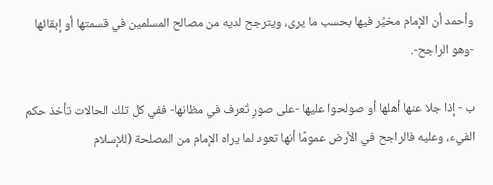وأحمد أن الإمام مخيَّر فيها بحسب ما يرى، ويترجح لديه من مصالح المسلمين في قسمتها أو إبقائها -وهو الراجح-.

ب - إذا جلا عنها أهلها أو صولحوا عليها -على صورٍ تُعرف في مظانها- ففي كل تلك الحالات تأخذ حكم الفيء، وعليه فالراجح في الأرض عمومًا أنها تعود لما يراه الإمام من المصلحة (للإسلام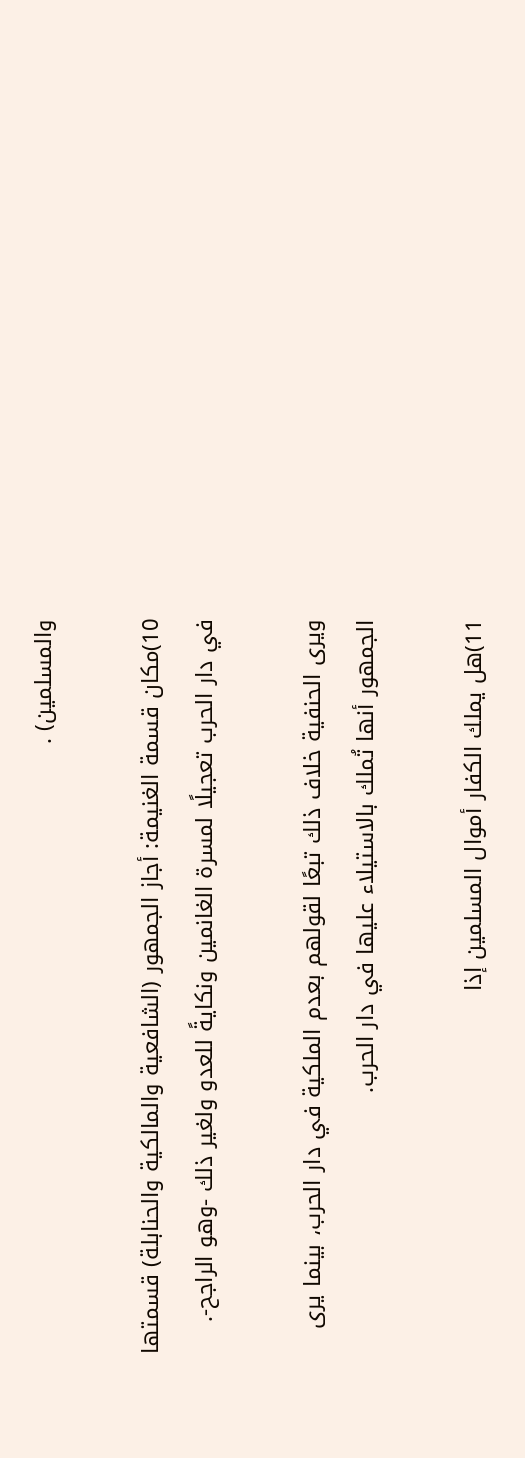والمسلمين) .

10)مكان قسمة الغنيمة: أجاز الجمهور (الشافعية والمالكية والحنابلة) قسمتها في دار الحرب تعجيلًا لمسرة الغانمين ونكايةً للعدو ولغير ذلك -وهو الراجح-.

ويرى الحنفية خلاف ذلك تبعًا لقولهم بعدم الملكية في دار الحرب، بينما يرى الجمهور أنها تُملك بالاستيلاء عليها في دار الحرب.

11)هل يملك الكفار أموال المسلمين إذا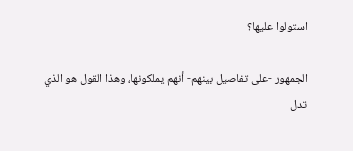استولوا عليها؟

الجمهور -على تفاصيل بينهم- أنهم يملكونها، وهذا القول هو الذي تدل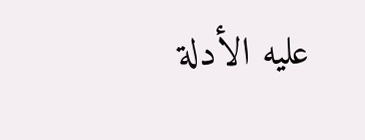عليه الأدلة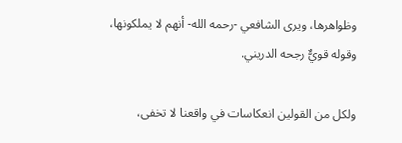وظواهرها، ويرى الشافعي -رحمه الله- أنهم لا يملكونها، وقوله قويٌّ رجحه الدريني.

ولكل من القولين انعكاسات في واقعنا لا تخفى،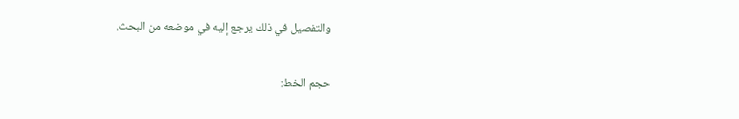والتفصيل في ذلك يرجع إليه في موضعه من البحث.

حجم الخط: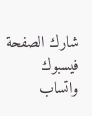شارك الصفحة
فيسبوك واتساب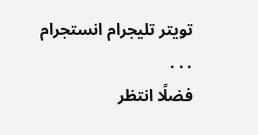تويتر تليجرام انستجرام
. . .
فضلًا انتظر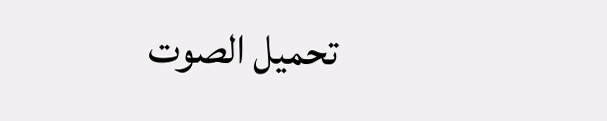تحميل الصوت